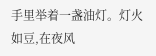手里举着一盏油灯。灯火如豆,在夜风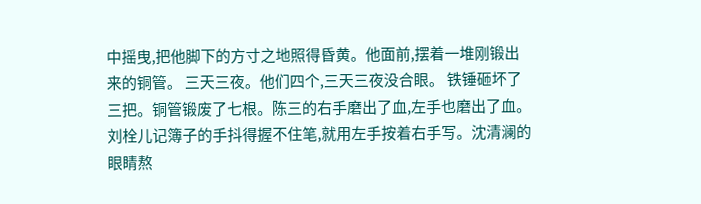中摇曳,把他脚下的方寸之地照得昏黄。他面前,摆着一堆刚锻出来的铜管。 三天三夜。他们四个,三天三夜没合眼。 铁锤砸坏了三把。铜管锻废了七根。陈三的右手磨出了血,左手也磨出了血。刘栓儿记簿子的手抖得握不住笔,就用左手按着右手写。沈清澜的眼睛熬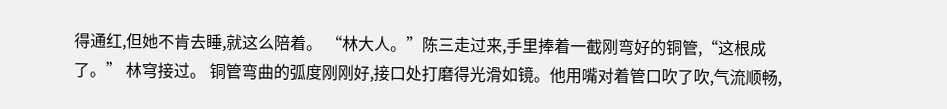得通红,但她不肯去睡,就这么陪着。 “林大人。”陈三走过来,手里捧着一截刚弯好的铜管,“这根成了。” 林穹接过。 铜管弯曲的弧度刚刚好,接口处打磨得光滑如镜。他用嘴对着管口吹了吹,气流顺畅,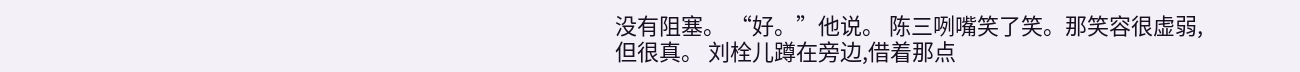没有阻塞。 “好。”他说。 陈三咧嘴笑了笑。那笑容很虚弱,但很真。 刘栓儿蹲在旁边,借着那点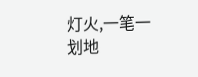灯火,一笔一划地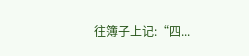往簿子上记:“四...